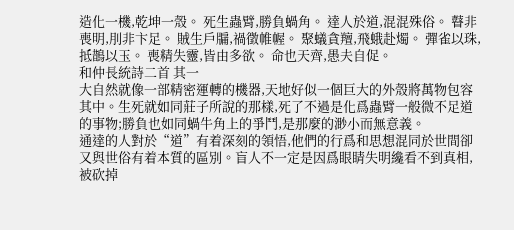造化一機,乾坤一殼。 死生蟲臂,勝負蝸角。 達人於道,混混殊俗。 瞽非喪明,刖非卞足。 賊生戶牖,禍徵帷幄。 聚蟻貪羶,飛蛾赴燭。 彈雀以珠,抵鵲以玉。 喪精失靈,皆由多欲。 命也天齊,愚夫自促。
和仲長統詩二首 其一
大自然就像一部精密運轉的機器,天地好似一個巨大的外殼將萬物包容其中。生死就如同莊子所說的那樣,死了不過是化爲蟲臂一般微不足道的事物;勝負也如同蝸牛角上的爭鬥,是那麼的渺小而無意義。
通達的人對於“道”有着深刻的領悟,他們的行爲和思想混同於世間卻又與世俗有着本質的區別。盲人不一定是因爲眼睛失明纔看不到真相,被砍掉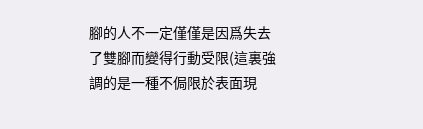腳的人不一定僅僅是因爲失去了雙腳而變得行動受限(這裏強調的是一種不侷限於表面現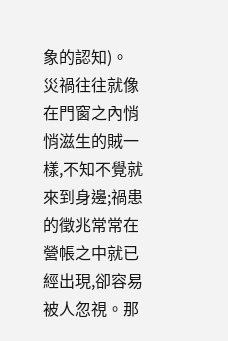象的認知)。
災禍往往就像在門窗之內悄悄滋生的賊一樣,不知不覺就來到身邊;禍患的徵兆常常在營帳之中就已經出現,卻容易被人忽視。那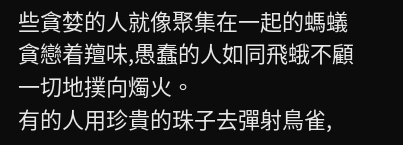些貪婪的人就像聚集在一起的螞蟻貪戀着羶味,愚蠢的人如同飛蛾不顧一切地撲向燭火。
有的人用珍貴的珠子去彈射鳥雀,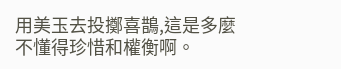用美玉去投擲喜鵲,這是多麼不懂得珍惜和權衡啊。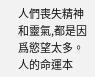人們喪失精神和靈氣,都是因爲慾望太多。人的命運本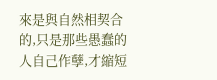來是與自然相契合的,只是那些愚蠢的人自己作孽,才縮短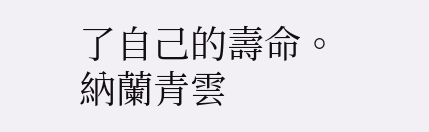了自己的壽命。
納蘭青雲